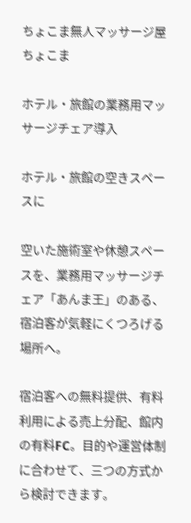ちょこま無人マッサージ屋
ちょこま

ホテル・旅館の業務用マッサージチェア導入

ホテル・旅館の空きスペースに

空いた施術室や休憩スペースを、業務用マッサージチェア「あんま王」のある、宿泊客が気軽にくつろげる場所へ。

宿泊客への無料提供、有料利用による売上分配、館内の有料FC。目的や運営体制に合わせて、三つの方式から検討できます。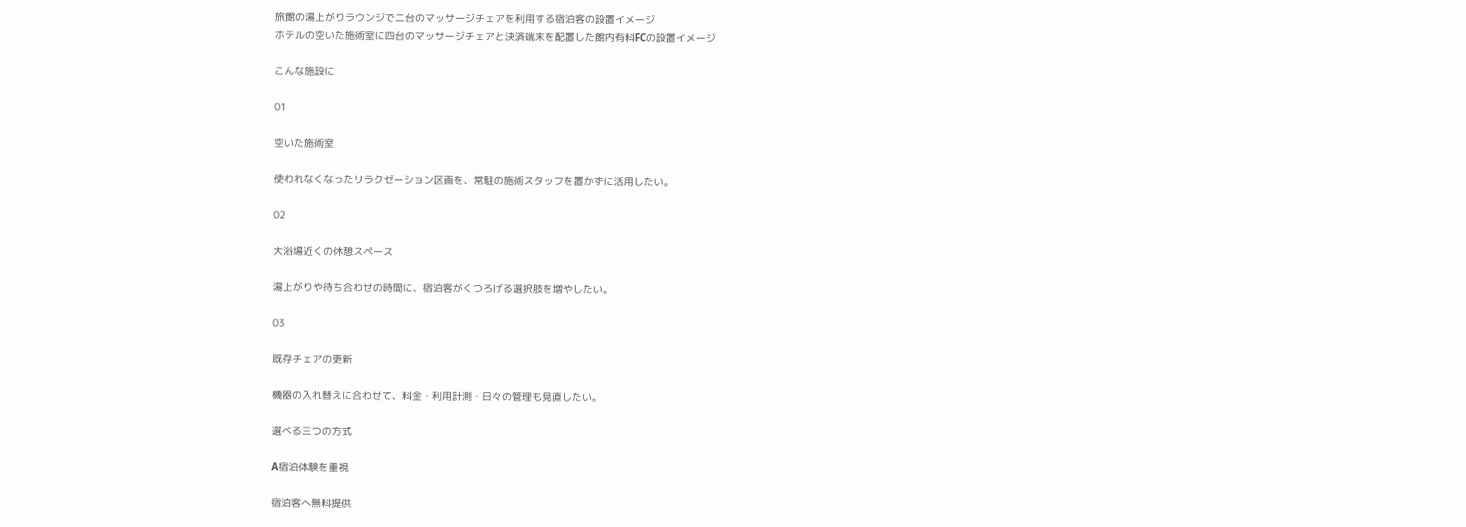旅館の湯上がりラウンジで二台のマッサージチェアを利用する宿泊客の設置イメージ
ホテルの空いた施術室に四台のマッサージチェアと決済端末を配置した館内有料FCの設置イメージ

こんな施設に

01

空いた施術室

使われなくなったリラクゼーション区画を、常駐の施術スタッフを置かずに活用したい。

02

大浴場近くの休憩スペース

湯上がりや待ち合わせの時間に、宿泊客がくつろげる選択肢を増やしたい。

03

既存チェアの更新

機器の入れ替えに合わせて、料金・利用計測・日々の管理も見直したい。

選べる三つの方式

A宿泊体験を重視

宿泊客へ無料提供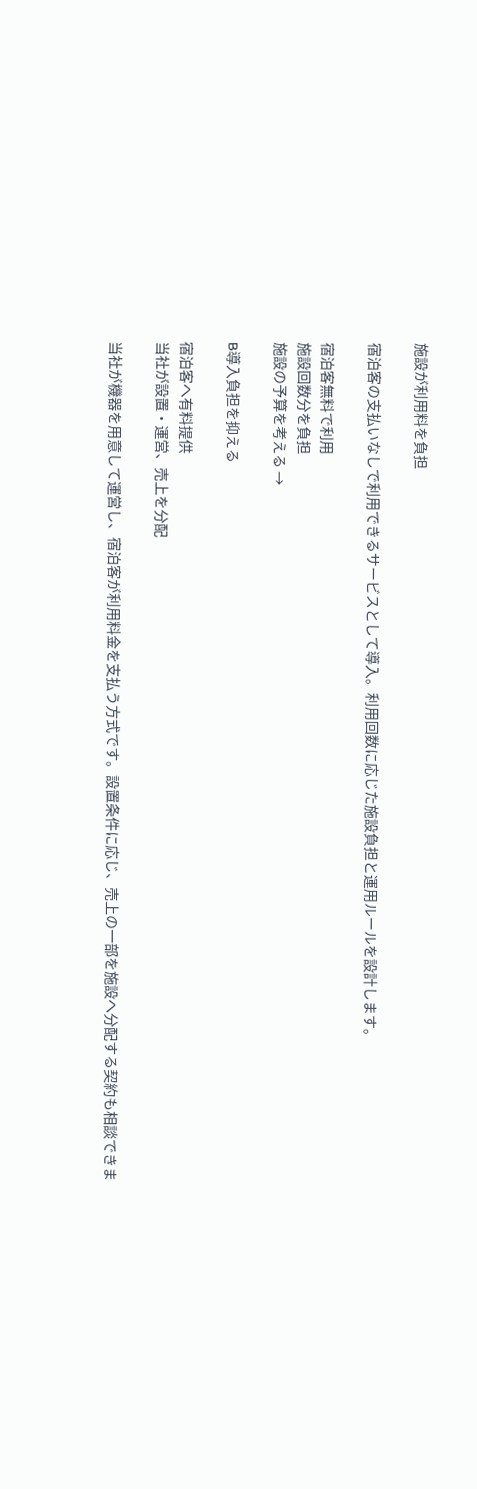施設が利用料を負担

宿泊客の支払いなしで利用できるサービスとして導入。利用回数に応じた施設負担と運用ルールを設計します。

宿泊客無料で利用
施設回数分を負担
施設の予算を考える →

B導入負担を抑える

宿泊客へ有料提供
当社が設置・運営、売上を分配

当社が機器を用意して運営し、宿泊客が利用料金を支払う方式です。設置条件に応じ、売上の一部を施設へ分配する契約も相談できま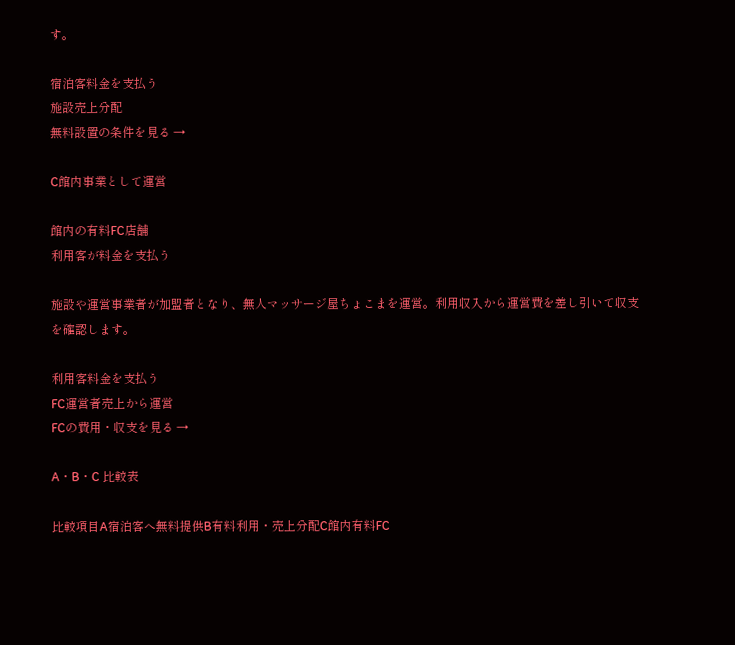す。

宿泊客料金を支払う
施設売上分配
無料設置の条件を見る →

C館内事業として運営

館内の有料FC店舗
利用客が料金を支払う

施設や運営事業者が加盟者となり、無人マッサージ屋ちょこまを運営。利用収入から運営費を差し引いて収支を確認します。

利用客料金を支払う
FC運営者売上から運営
FCの費用・収支を見る →

A・B・C 比較表

比較項目A宿泊客へ無料提供B有料利用・売上分配C館内有料FC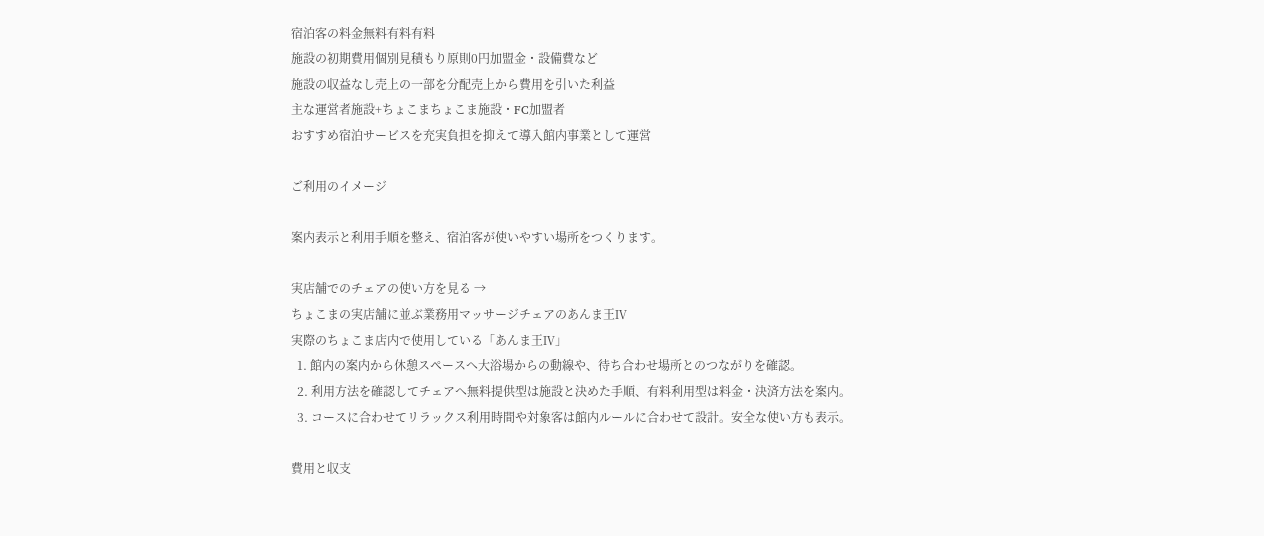宿泊客の料金無料有料有料
施設の初期費用個別見積もり原則0円加盟金・設備費など
施設の収益なし売上の一部を分配売上から費用を引いた利益
主な運営者施設+ちょこまちょこま施設・FC加盟者
おすすめ宿泊サービスを充実負担を抑えて導入館内事業として運営

ご利用のイメージ

案内表示と利用手順を整え、宿泊客が使いやすい場所をつくります。

実店舗でのチェアの使い方を見る →
ちょこまの実店舗に並ぶ業務用マッサージチェアのあんま王Ⅳ
実際のちょこま店内で使用している「あんま王Ⅳ」
  1. 館内の案内から休憩スペースへ大浴場からの動線や、待ち合わせ場所とのつながりを確認。
  2. 利用方法を確認してチェアへ無料提供型は施設と決めた手順、有料利用型は料金・決済方法を案内。
  3. コースに合わせてリラックス利用時間や対象客は館内ルールに合わせて設計。安全な使い方も表示。

費用と収支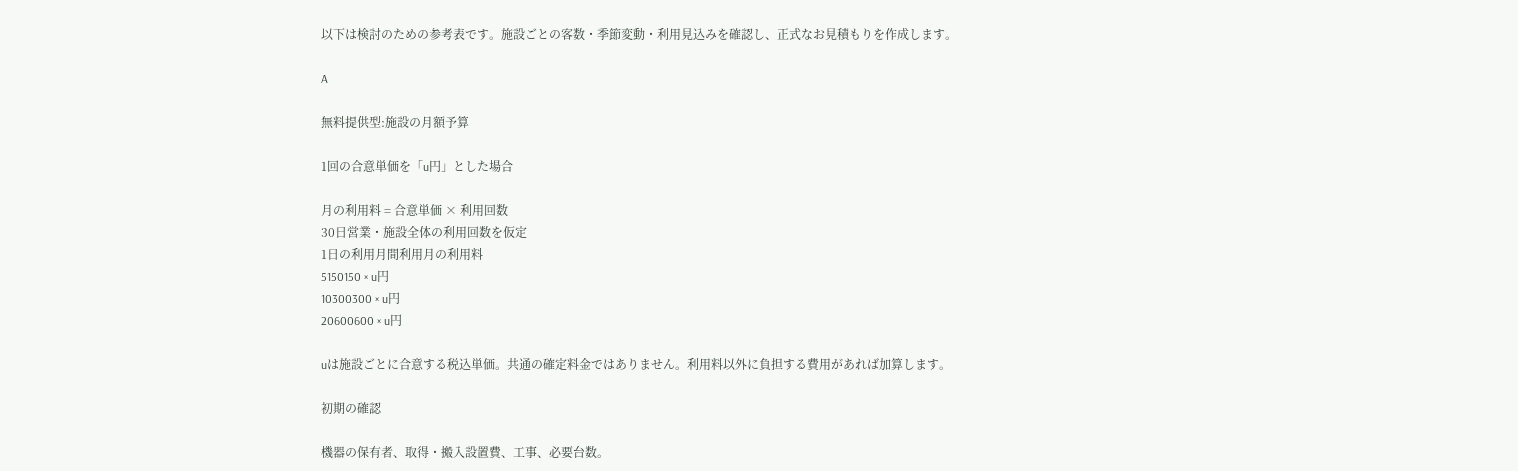以下は検討のための参考表です。施設ごとの客数・季節変動・利用見込みを確認し、正式なお見積もりを作成します。

A

無料提供型:施設の月額予算

1回の合意単価を「u円」とした場合

月の利用料 = 合意単価 × 利用回数
30日営業・施設全体の利用回数を仮定
1日の利用月間利用月の利用料
5150150 × u円
10300300 × u円
20600600 × u円

uは施設ごとに合意する税込単価。共通の確定料金ではありません。利用料以外に負担する費用があれば加算します。

初期の確認

機器の保有者、取得・搬入設置費、工事、必要台数。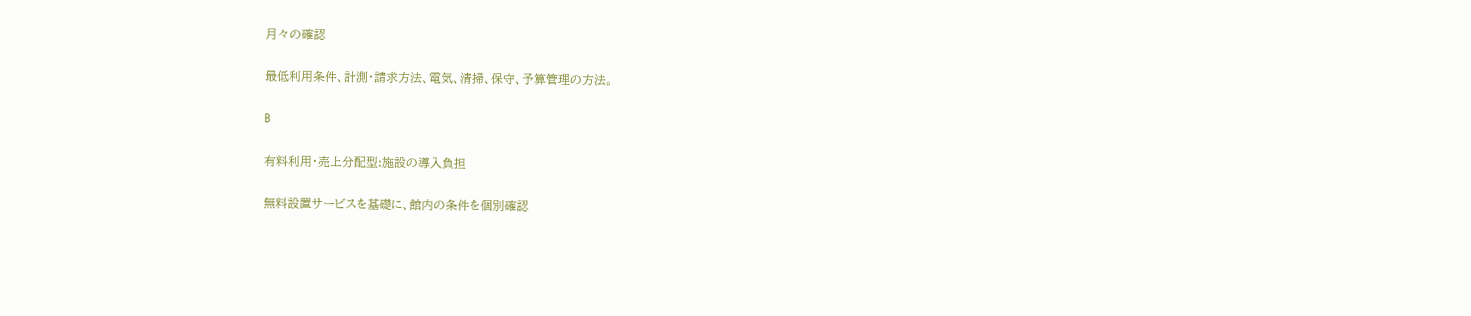月々の確認

最低利用条件、計測・請求方法、電気、清掃、保守、予算管理の方法。

B

有料利用・売上分配型:施設の導入負担

無料設置サービスを基礎に、館内の条件を個別確認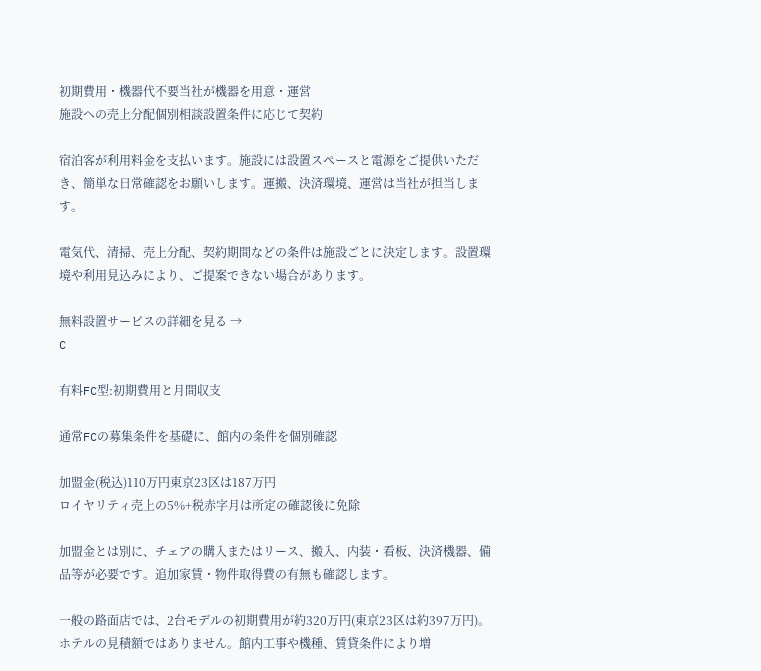初期費用・機器代不要当社が機器を用意・運営
施設への売上分配個別相談設置条件に応じて契約

宿泊客が利用料金を支払います。施設には設置スペースと電源をご提供いただき、簡単な日常確認をお願いします。運搬、決済環境、運営は当社が担当します。

電気代、清掃、売上分配、契約期間などの条件は施設ごとに決定します。設置環境や利用見込みにより、ご提案できない場合があります。

無料設置サービスの詳細を見る →
C

有料FC型:初期費用と月間収支

通常FCの募集条件を基礎に、館内の条件を個別確認

加盟金(税込)110万円東京23区は187万円
ロイヤリティ売上の5%+税赤字月は所定の確認後に免除

加盟金とは別に、チェアの購入またはリース、搬入、内装・看板、決済機器、備品等が必要です。追加家賃・物件取得費の有無も確認します。

一般の路面店では、2台モデルの初期費用が約320万円(東京23区は約397万円)。ホテルの見積額ではありません。館内工事や機種、賃貸条件により増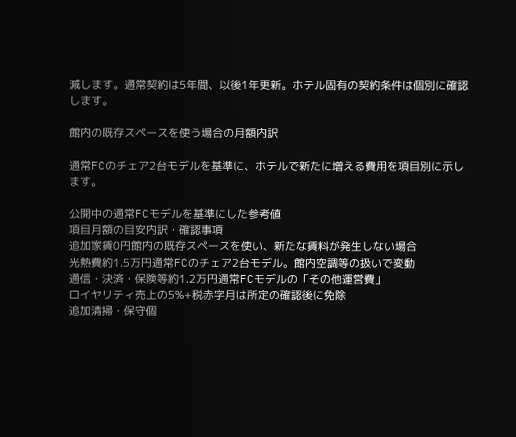減します。通常契約は5年間、以後1年更新。ホテル固有の契約条件は個別に確認します。

館内の既存スペースを使う場合の月額内訳

通常FCのチェア2台モデルを基準に、ホテルで新たに増える費用を項目別に示します。

公開中の通常FCモデルを基準にした参考値
項目月額の目安内訳・確認事項
追加家賃0円館内の既存スペースを使い、新たな賃料が発生しない場合
光熱費約1.5万円通常FCのチェア2台モデル。館内空調等の扱いで変動
通信・決済・保険等約1.2万円通常FCモデルの「その他運営費」
ロイヤリティ売上の5%+税赤字月は所定の確認後に免除
追加清掃・保守個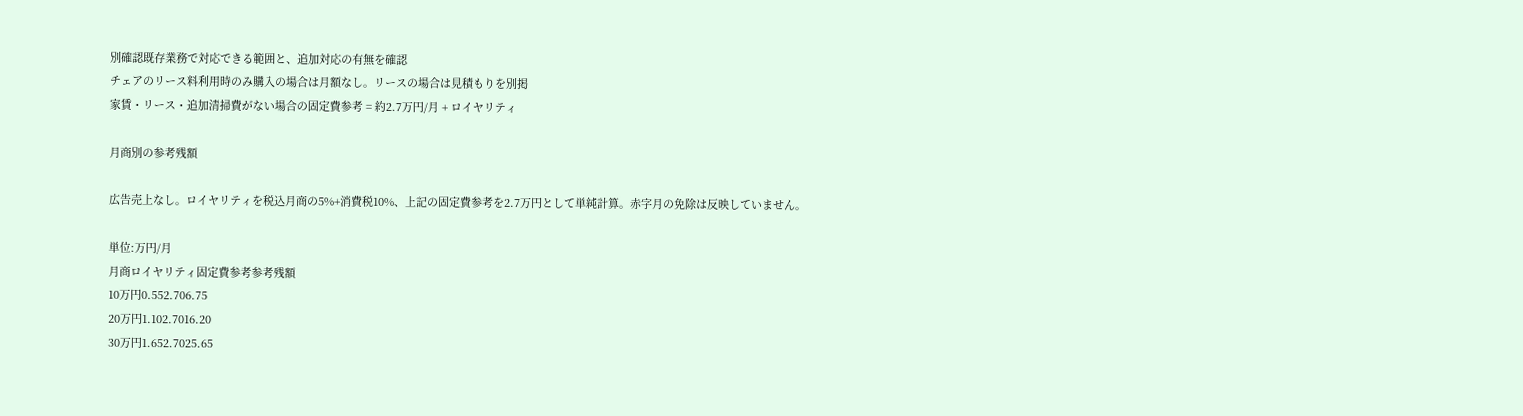別確認既存業務で対応できる範囲と、追加対応の有無を確認
チェアのリース料利用時のみ購入の場合は月額なし。リースの場合は見積もりを別掲
家賃・リース・追加清掃費がない場合の固定費参考 = 約2.7万円/月 + ロイヤリティ

月商別の参考残額

広告売上なし。ロイヤリティを税込月商の5%+消費税10%、上記の固定費参考を2.7万円として単純計算。赤字月の免除は反映していません。

単位:万円/月
月商ロイヤリティ固定費参考参考残額
10万円0.552.706.75
20万円1.102.7016.20
30万円1.652.7025.65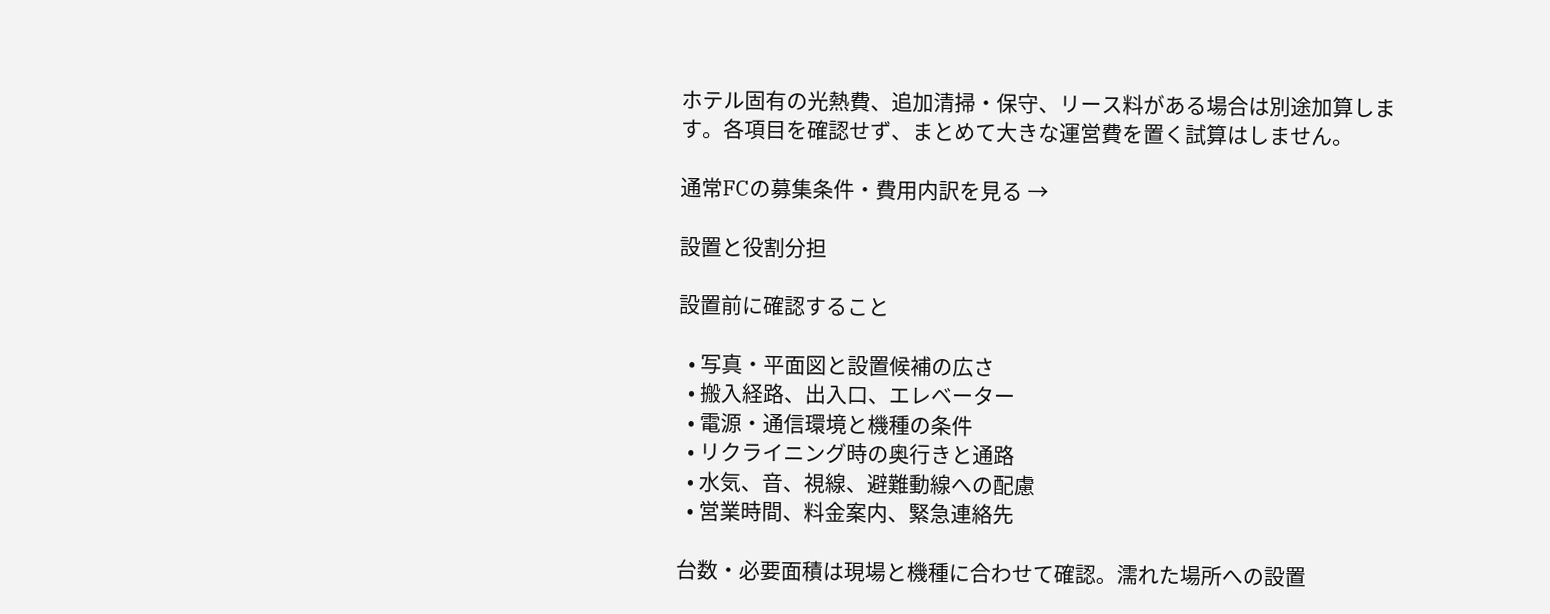ホテル固有の光熱費、追加清掃・保守、リース料がある場合は別途加算します。各項目を確認せず、まとめて大きな運営費を置く試算はしません。

通常FCの募集条件・費用内訳を見る →

設置と役割分担

設置前に確認すること

  • 写真・平面図と設置候補の広さ
  • 搬入経路、出入口、エレベーター
  • 電源・通信環境と機種の条件
  • リクライニング時の奥行きと通路
  • 水気、音、視線、避難動線への配慮
  • 営業時間、料金案内、緊急連絡先

台数・必要面積は現場と機種に合わせて確認。濡れた場所への設置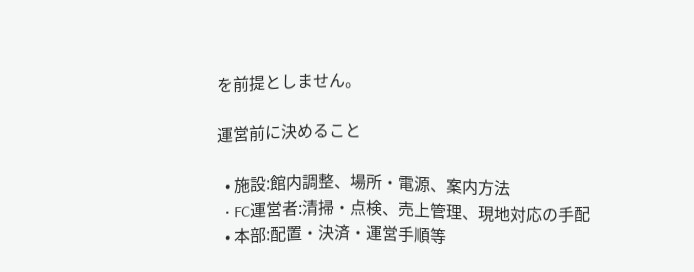を前提としません。

運営前に決めること

  • 施設:館内調整、場所・電源、案内方法
  • FC運営者:清掃・点検、売上管理、現地対応の手配
  • 本部:配置・決済・運営手順等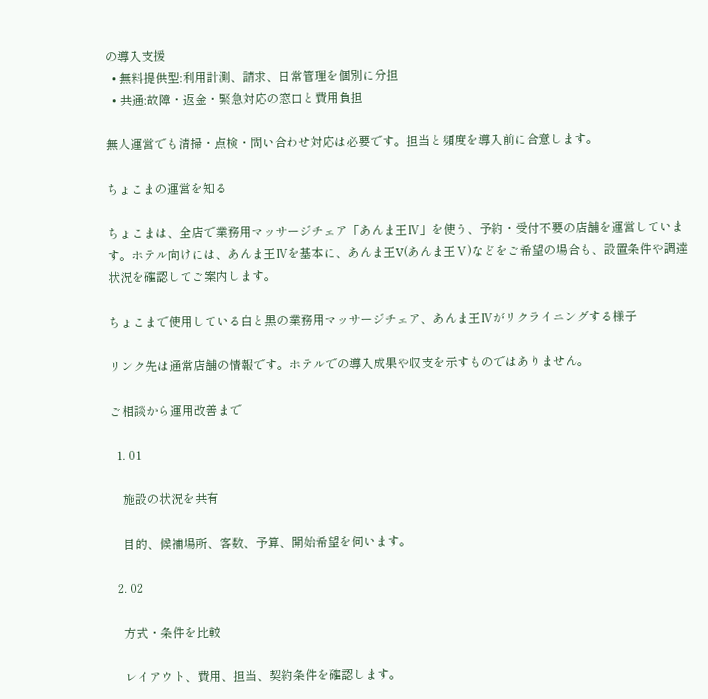の導入支援
  • 無料提供型:利用計測、請求、日常管理を個別に分担
  • 共通:故障・返金・緊急対応の窓口と費用負担

無人運営でも清掃・点検・問い合わせ対応は必要です。担当と頻度を導入前に合意します。

ちょこまの運営を知る

ちょこまは、全店で業務用マッサージチェア「あんま王Ⅳ」を使う、予約・受付不要の店舗を運営しています。ホテル向けには、あんま王Ⅳを基本に、あんま王V(あんま王Ⅴ)などをご希望の場合も、設置条件や調達状況を確認してご案内します。

ちょこまで使用している白と黒の業務用マッサージチェア、あんま王Ⅳがリクライニングする様子

リンク先は通常店舗の情報です。ホテルでの導入成果や収支を示すものではありません。

ご相談から運用改善まで

  1. 01

    施設の状況を共有

    目的、候補場所、客数、予算、開始希望を伺います。

  2. 02

    方式・条件を比較

    レイアウト、費用、担当、契約条件を確認します。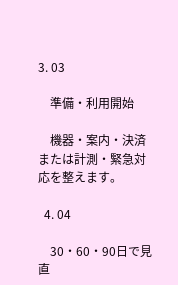3. 03

    準備・利用開始

    機器・案内・決済または計測・緊急対応を整えます。

  4. 04

    30・60・90日で見直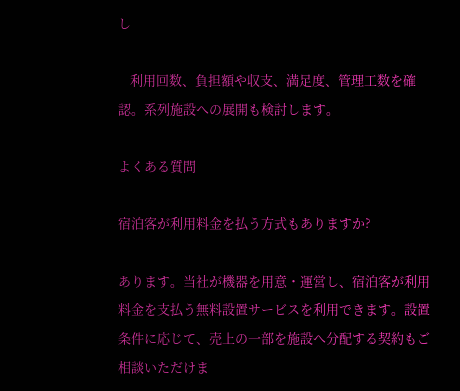し

    利用回数、負担額や収支、満足度、管理工数を確認。系列施設への展開も検討します。

よくある質問

宿泊客が利用料金を払う方式もありますか?

あります。当社が機器を用意・運営し、宿泊客が利用料金を支払う無料設置サービスを利用できます。設置条件に応じて、売上の一部を施設へ分配する契約もご相談いただけま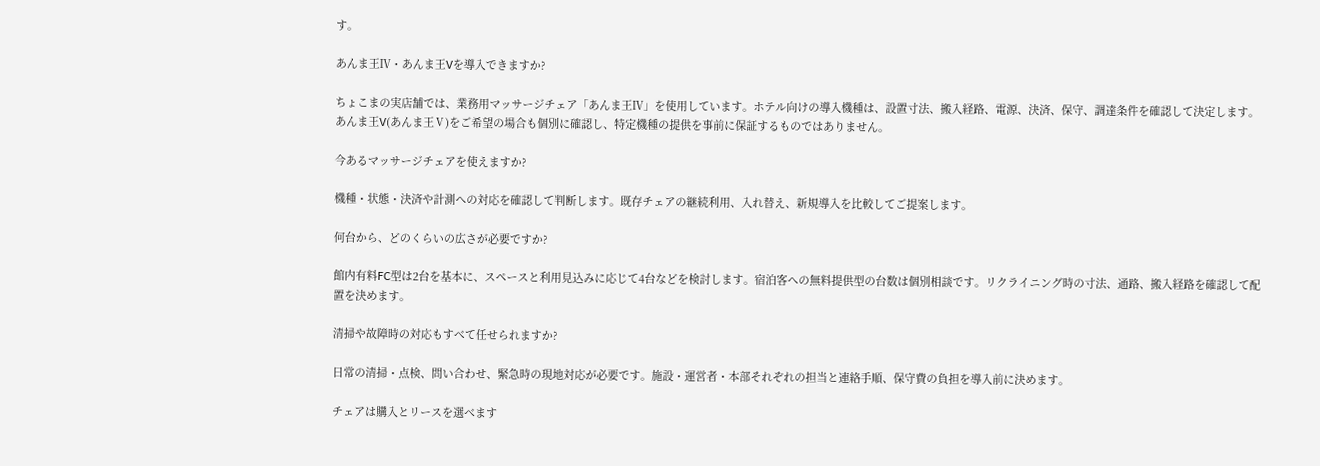す。

あんま王Ⅳ・あんま王Vを導入できますか?

ちょこまの実店舗では、業務用マッサージチェア「あんま王Ⅳ」を使用しています。ホテル向けの導入機種は、設置寸法、搬入経路、電源、決済、保守、調達条件を確認して決定します。あんま王V(あんま王Ⅴ)をご希望の場合も個別に確認し、特定機種の提供を事前に保証するものではありません。

今あるマッサージチェアを使えますか?

機種・状態・決済や計測への対応を確認して判断します。既存チェアの継続利用、入れ替え、新規導入を比較してご提案します。

何台から、どのくらいの広さが必要ですか?

館内有料FC型は2台を基本に、スペースと利用見込みに応じて4台などを検討します。宿泊客への無料提供型の台数は個別相談です。リクライニング時の寸法、通路、搬入経路を確認して配置を決めます。

清掃や故障時の対応もすべて任せられますか?

日常の清掃・点検、問い合わせ、緊急時の現地対応が必要です。施設・運営者・本部それぞれの担当と連絡手順、保守費の負担を導入前に決めます。

チェアは購入とリースを選べます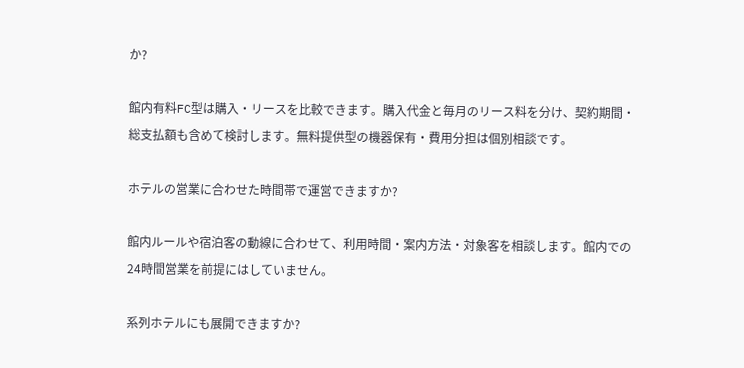か?

館内有料FC型は購入・リースを比較できます。購入代金と毎月のリース料を分け、契約期間・総支払額も含めて検討します。無料提供型の機器保有・費用分担は個別相談です。

ホテルの営業に合わせた時間帯で運営できますか?

館内ルールや宿泊客の動線に合わせて、利用時間・案内方法・対象客を相談します。館内での24時間営業を前提にはしていません。

系列ホテルにも展開できますか?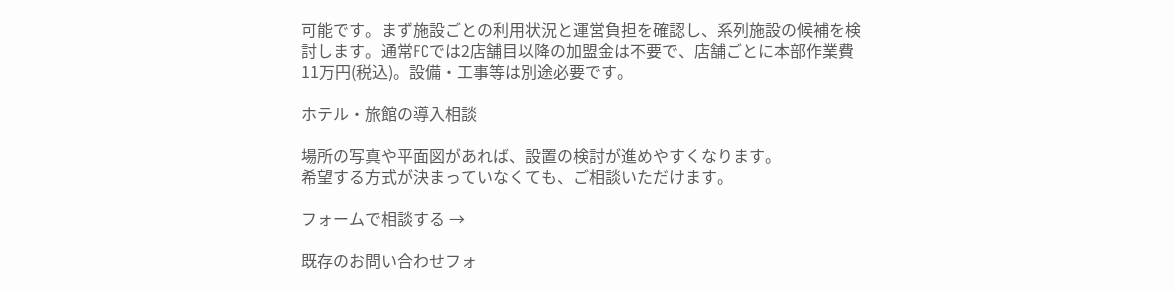可能です。まず施設ごとの利用状況と運営負担を確認し、系列施設の候補を検討します。通常FCでは2店舗目以降の加盟金は不要で、店舗ごとに本部作業費11万円(税込)。設備・工事等は別途必要です。

ホテル・旅館の導入相談

場所の写真や平面図があれば、設置の検討が進めやすくなります。
希望する方式が決まっていなくても、ご相談いただけます。

フォームで相談する →

既存のお問い合わせフォ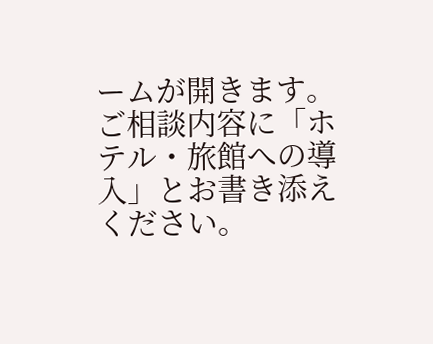ームが開きます。ご相談内容に「ホテル・旅館への導入」とお書き添えください。